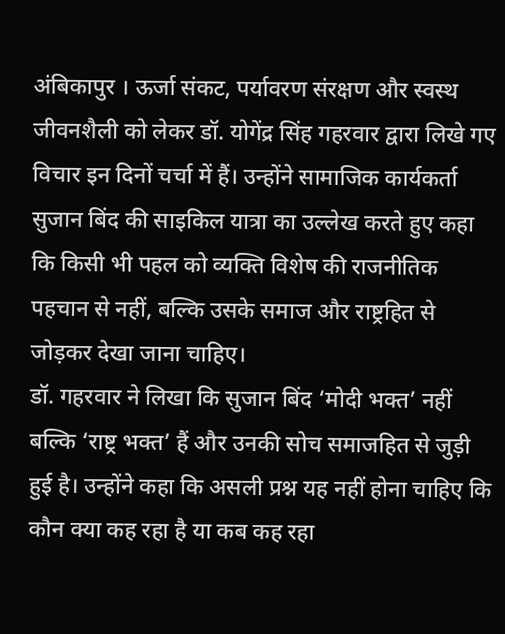अंबिकापुर । ऊर्जा संकट, पर्यावरण संरक्षण और स्वस्थ जीवनशैली को लेकर डॉ. योगेंद्र सिंह गहरवार द्वारा लिखे गए विचार इन दिनों चर्चा में हैं। उन्होंने सामाजिक कार्यकर्ता सुजान बिंद की साइकिल यात्रा का उल्लेख करते हुए कहा कि किसी भी पहल को व्यक्ति विशेष की राजनीतिक पहचान से नहीं, बल्कि उसके समाज और राष्ट्रहित से जोड़कर देखा जाना चाहिए।
डॉ. गहरवार ने लिखा कि सुजान बिंद ‘मोदी भक्त’ नहीं बल्कि ‘राष्ट्र भक्त’ हैं और उनकी सोच समाजहित से जुड़ी हुई है। उन्होंने कहा कि असली प्रश्न यह नहीं होना चाहिए कि कौन क्या कह रहा है या कब कह रहा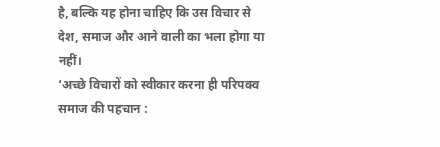है, बल्कि यह होना चाहिए कि उस विचार से देश, समाज और आने वाली का भला होगा या नहीं।
‘अच्छे विचारों को स्वीकार करना ही परिपक्व समाज की पहचान :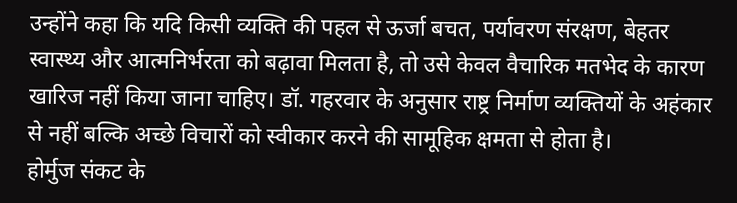उन्होंने कहा कि यदि किसी व्यक्ति की पहल से ऊर्जा बचत, पर्यावरण संरक्षण, बेहतर स्वास्थ्य और आत्मनिर्भरता को बढ़ावा मिलता है, तो उसे केवल वैचारिक मतभेद के कारण खारिज नहीं किया जाना चाहिए। डॉ. गहरवार के अनुसार राष्ट्र निर्माण व्यक्तियों के अहंकार से नहीं बल्कि अच्छे विचारों को स्वीकार करने की सामूहिक क्षमता से होता है।
होर्मुज संकट के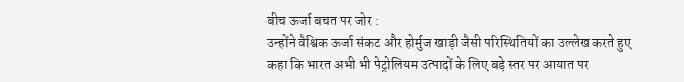बीच ऊर्जा बचत पर जोर :
उन्होंने वैश्विक ऊर्जा संकट और होर्मुज खाड़ी जैसी परिस्थितियों का उल्लेख करते हुए कहा कि भारत अभी भी पेट्रोलियम उत्पादों के लिए बड़े स्तर पर आयात पर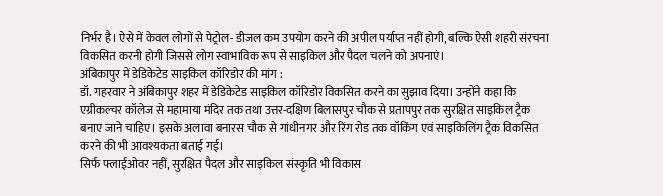निर्भर है। ऐसे में केवल लोगों से पेट्रोल- डीजल कम उपयोग करने की अपील पर्याप्त नहीं होगी, बल्कि ऐसी शहरी संरचना विकसित करनी होगी जिससे लोग स्वाभाविक रूप से साइकिल और पैदल चलने को अपनाएं।
अंबिकापुर में डेडिकेटेड साइकिल कॉरिडोर की मांग :
डॉ. गहरवार ने अंबिकापुर शहर में डेडिकेटेड साइकिल कॉरिडोर विकसित करने का सुझाव दिया। उन्होंने कहा कि एग्रीकल्चर कॉलेज से महामाया मंदिर तक तथा उत्तर-दक्षिण बिलासपुर चौक से प्रतापपुर तक सुरक्षित साइकिल ट्रैक बनाए जाने चाहिए। इसके अलावा बनारस चौक से गांधीनगर और रिंग रोड तक वॉकिंग एवं साइकिलिंग ट्रैक विकसित करने की भी आवश्यकता बताई गई।
सिर्फ फ्लाईओवर नहीं, सुरक्षित पैदल और साइकिल संस्कृति भी विकास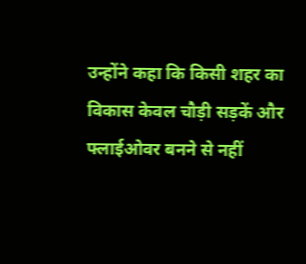उन्होंने कहा कि किसी शहर का विकास केवल चौड़ी सड़कें और फ्लाईओवर बनने से नहीं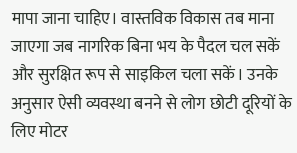मापा जाना चाहिए। वास्तविक विकास तब माना जाएगा जब नागरिक बिना भय के पैदल चल सकें और सुरक्षित रूप से साइकिल चला सकें। उनके अनुसार ऐसी व्यवस्था बनने से लोग छोटी दूरियों के लिए मोटर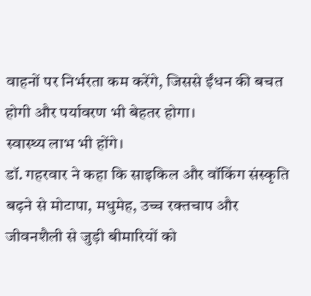वाहनों पर निर्भरता कम करेंगे, जिससे ईंधन की बचत होगी और पर्यावरण भी बेहतर होगा।
स्वास्थ्य लाभ भी होंगे।
डॉ. गहरवार ने कहा कि साइकिल और वॉकिंग संस्कृति बढ़ने से मोटापा, मधुमेह, उच्च रक्तचाप और जीवनशैली से जुड़ी बीमारियों को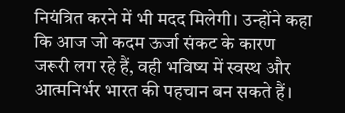नियंत्रित करने में भी मदद मिलेगी। उन्होंने कहा कि आज जो कदम ऊर्जा संकट के कारण जरूरी लग रहे हैं, वही भविष्य में स्वस्थ और आत्मनिर्भर भारत की पहचान बन सकते हैं।